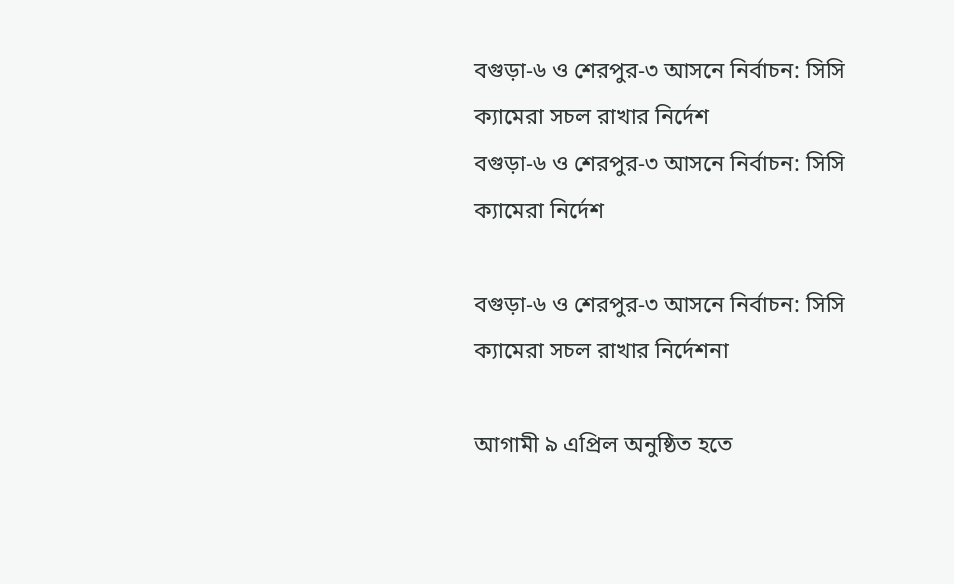বগুড়া-৬ ও শেরপুর-৩ আসনে নির্বাচন: সিসি ক্যামেরা সচল রাখার নির্দেশ
বগুড়া-৬ ও শেরপুর-৩ আসনে নির্বাচন: সিসি ক্যামেরা নির্দেশ

বগুড়া-৬ ও শেরপুর-৩ আসনে নির্বাচন: সিসি ক্যামেরা সচল রাখার নির্দেশনা

আগামী ৯ এপ্রিল অনুষ্ঠিত হতে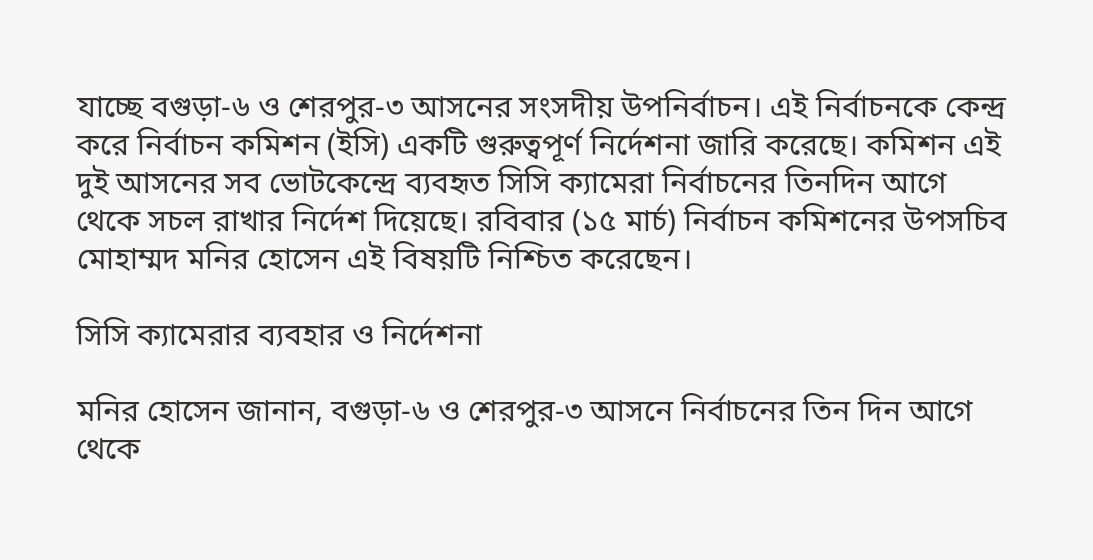যাচ্ছে বগুড়া-৬ ও শেরপুর-৩ আসনের সংসদীয় উপনির্বাচন। এই নির্বাচনকে কেন্দ্র করে নির্বাচন কমিশন (ইসি) একটি গুরুত্বপূর্ণ নির্দেশনা জারি করেছে। কমিশন এই দুই আসনের সব ভোটকেন্দ্রে ব্যবহৃত সিসি ক্যামেরা নির্বাচনের তিনদিন আগে থেকে সচল রাখার নির্দেশ দিয়েছে। রবিবার (১৫ মার্চ) নির্বাচন কমিশনের উপসচিব মোহাম্মদ মনির হোসেন এই বিষয়টি নিশ্চিত করেছেন।

সিসি ক্যামেরার ব্যবহার ও নির্দেশনা

মনির হোসেন জানান, বগুড়া-৬ ও শেরপুর-৩ আসনে নির্বাচনের তিন দিন আগে থেকে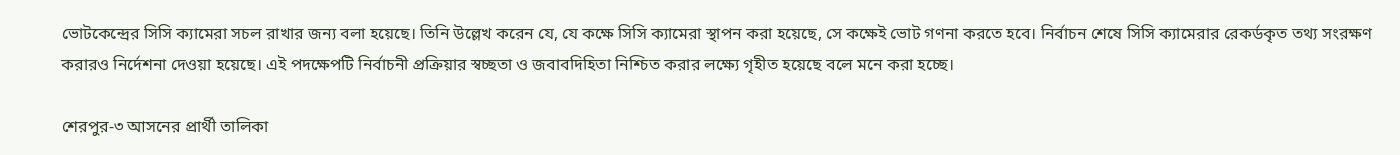ভোটকেন্দ্রের সিসি ক্যামেরা সচল রাখার জন্য বলা হয়েছে। তিনি উল্লেখ করেন যে, যে কক্ষে সিসি ক্যামেরা স্থাপন করা হয়েছে, সে কক্ষেই ভোট গণনা করতে হবে। নির্বাচন শেষে সিসি ক্যামেরার রেকর্ডকৃত তথ্য সংরক্ষণ করারও নির্দেশনা দেওয়া হয়েছে। এই পদক্ষেপটি নির্বাচনী প্রক্রিয়ার স্বচ্ছতা ও জবাবদিহিতা নিশ্চিত করার লক্ষ্যে গৃহীত হয়েছে বলে মনে করা হচ্ছে।

শেরপুর-৩ আসনের প্রার্থী তালিকা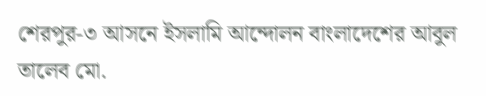শেরপুর-৩ আসনে ইসলামি আন্দোলন বাংলাদেশের আবুল তালেব মো.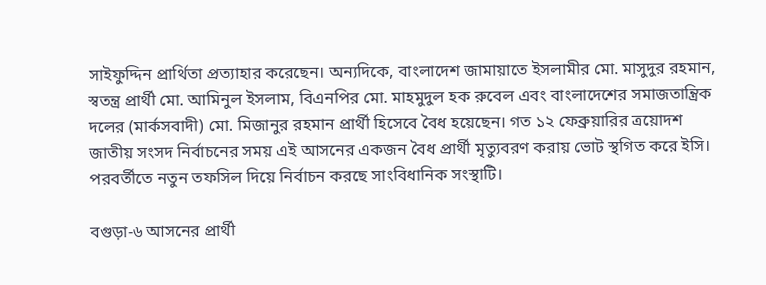সাইফুদ্দিন প্রার্থিতা প্রত্যাহার করেছেন। অন্যদিকে, বাংলাদেশ জামায়াতে ইসলামীর মো. মাসুদুর রহমান, স্বতন্ত্র প্রার্থী মো. আমিনুল ইসলাম, বিএনপির মো. মাহমুদুল হক রুবেল এবং বাংলাদেশের সমাজতান্ত্রিক দলের (মার্কসবাদী) মো. মিজানুর রহমান প্রার্থী হিসেবে বৈধ হয়েছেন। গত ১২ ফেব্রুয়ারির ত্রয়োদশ জাতীয় সংসদ নির্বাচনের সময় এই আসনের একজন বৈধ প্রার্থী মৃত্যুবরণ করায় ভোট স্থগিত করে ইসি। পরবর্তীতে নতুন তফসিল দিয়ে নির্বাচন করছে সাংবিধানিক সংস্থাটি।

বগুড়া-৬ আসনের প্রার্থী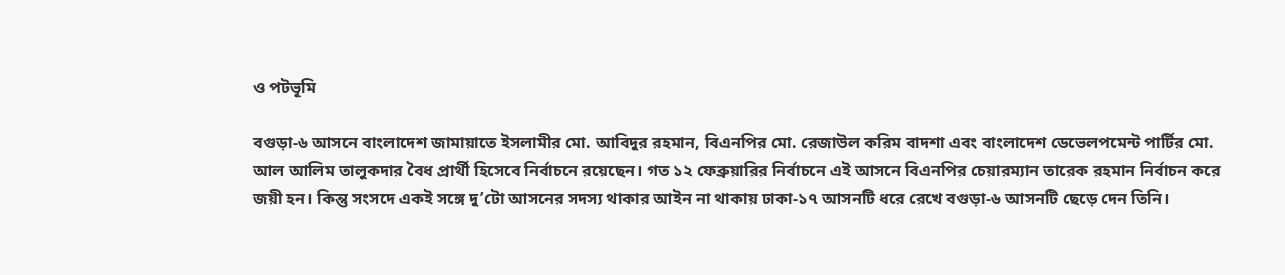ও পটভূমি

বগুড়া-৬ আসনে বাংলাদেশ জামায়াতে ইসলামীর মো. আবিদুর রহমান, বিএনপির মো. রেজাউল করিম বাদশা এবং বাংলাদেশ ডেভেলপমেন্ট পার্টির মো. আল আলিম তালুকদার বৈধ প্রার্থী হিসেবে নির্বাচনে রয়েছেন। গত ১২ ফেব্রুয়ারির নির্বাচনে এই আসনে বিএনপির চেয়ারম্যান তারেক রহমান নির্বাচন করে জয়ী হন। কিন্তু সংসদে একই সঙ্গে দু’টো আসনের সদস্য থাকার আইন না থাকায় ঢাকা-১৭ আসনটি ধরে রেখে বগুড়া-৬ আসনটি ছেড়ে দেন তিনি।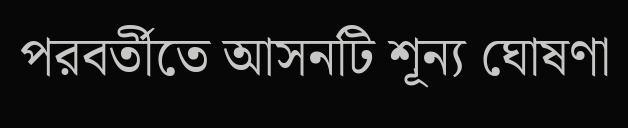পরবর্তীতে আসনটি শূন্য ঘোষণা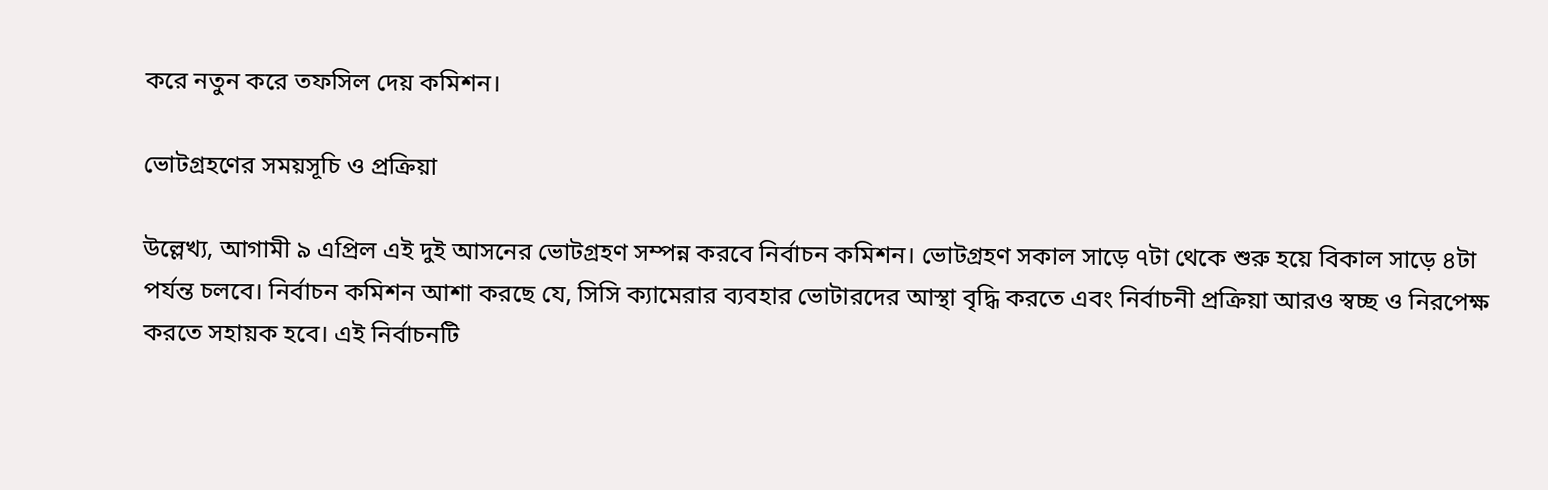করে নতুন করে তফসিল দেয় কমিশন।

ভোটগ্রহণের সময়সূচি ও প্রক্রিয়া

উল্লেখ্য, আগামী ৯ এপ্রিল এই দুই আসনের ভোটগ্রহণ সম্পন্ন করবে নির্বাচন কমিশন। ভোটগ্রহণ সকাল সাড়ে ৭টা থেকে শুরু হয়ে বিকাল সাড়ে ৪টা পর্যন্ত চলবে। নির্বাচন কমিশন আশা করছে যে, সিসি ক্যামেরার ব্যবহার ভোটারদের আস্থা বৃদ্ধি করতে এবং নির্বাচনী প্রক্রিয়া আরও স্বচ্ছ ও নিরপেক্ষ করতে সহায়ক হবে। এই নির্বাচনটি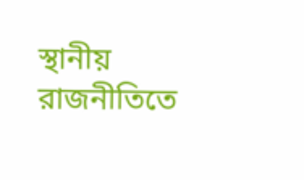স্থানীয় রাজনীতিতে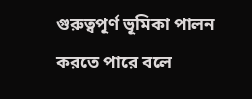গুরুত্বপূর্ণ ভূমিকা পালন করতে পারে বলে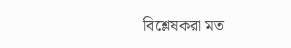বিশ্লেষকরা মত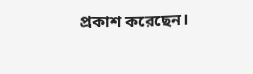প্রকাশ করেছেন।